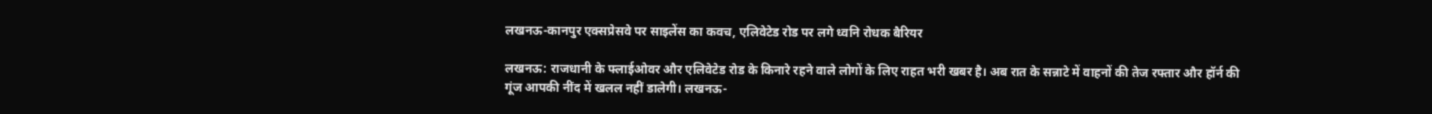लखनऊ-कानपुर एक्सप्रेसवे पर साइलेंस का कवच, एलिवेटेड रोड पर लगे ध्वनि रोधक बैरियर

लखनऊ: राजधानी के फ्लाईओवर और एलिवेटेड रोड के किनारे रहने वाले लोगों के लिए राहत भरी खबर है। अब रात के सन्नाटे में वाहनों की तेज रफ्तार और हॉर्न की गूंज आपकी नींद में खलल नहीं डालेगी। लखनऊ-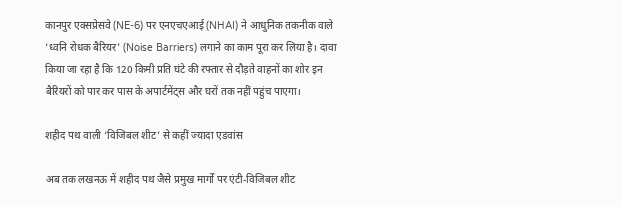कानपुर एक्सप्रेसवे (NE-6) पर एनएचएआई (NHAI) ने आधुनिक तकनीक वाले ‘ध्वनि रोधक बैरियर’ (Noise Barriers) लगाने का काम पूरा कर लिया है। दावा किया जा रहा है कि 120 किमी प्रति घंटे की रफ्तार से दौड़ते वाहनों का शोर इन बैरियरों को पार कर पास के अपार्टमेंट्स और घरों तक नहीं पहुंच पाएगा।

शहीद पथ वाली ‘विजिबल शीट’ से कहीं ज्यादा एडवांस

अब तक लखनऊ में शहीद पथ जैसे प्रमुख मार्गों पर एंटी-विजिबल शीट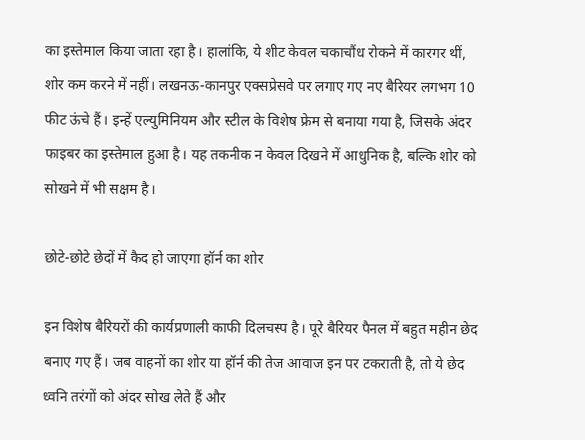का इस्तेमाल किया जाता रहा है। हालांकि, ये शीट केवल चकाचौंध रोकने में कारगर थीं, शोर कम करने में नहीं। लखनऊ-कानपुर एक्सप्रेसवे पर लगाए गए नए बैरियर लगभग 10 फीट ऊंचे हैं। इन्हें एल्युमिनियम और स्टील के विशेष फ्रेम से बनाया गया है, जिसके अंदर फाइबर का इस्तेमाल हुआ है। यह तकनीक न केवल दिखने में आधुनिक है, बल्कि शोर को सोखने में भी सक्षम है।

छोटे-छोटे छेदों में कैद हो जाएगा हॉर्न का शोर

इन विशेष बैरियरों की कार्यप्रणाली काफी दिलचस्प है। पूरे बैरियर पैनल में बहुत महीन छेद बनाए गए हैं। जब वाहनों का शोर या हॉर्न की तेज आवाज इन पर टकराती है, तो ये छेद ध्वनि तरंगों को अंदर सोख लेते हैं और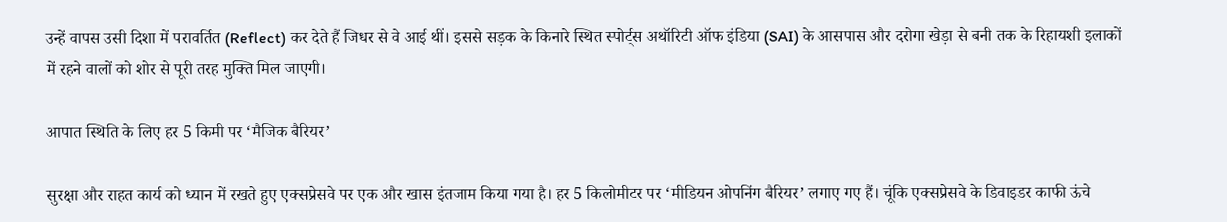उन्हें वापस उसी दिशा में परावर्तित (Reflect) कर देते हैं जिधर से वे आई थीं। इससे सड़क के किनारे स्थित स्पोर्ट्स अथॉरिटी ऑफ इंडिया (SAI) के आसपास और दरोगा खेड़ा से बनी तक के रिहायशी इलाकों में रहने वालों को शोर से पूरी तरह मुक्ति मिल जाएगी।

आपात स्थिति के लिए हर 5 किमी पर ‘मैजिक बैरियर’

सुरक्षा और राहत कार्य को ध्यान में रखते हुए एक्सप्रेसवे पर एक और खास इंतजाम किया गया है। हर 5 किलोमीटर पर ‘मीडियन ओपनिंग बैरियर’ लगाए गए हैं। चूंकि एक्सप्रेसवे के डिवाइडर काफी ऊंचे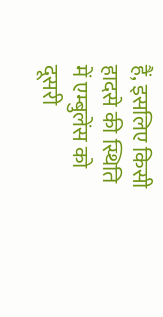हैं, इसलिए किसी हादसे की स्थिति में एम्बुलेंस को दूसरी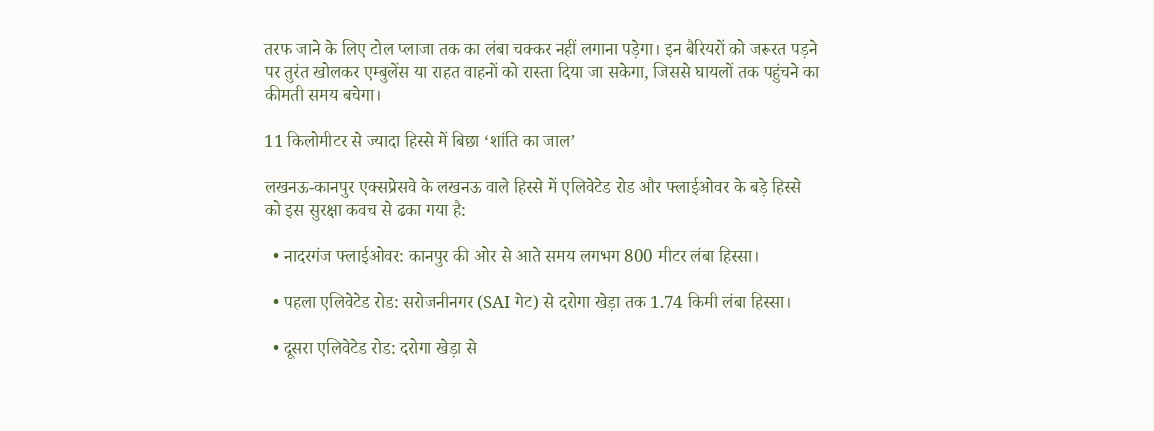तरफ जाने के लिए टोल प्लाजा तक का लंबा चक्कर नहीं लगाना पड़ेगा। इन बैरियरों को जरूरत पड़ने पर तुरंत खोलकर एम्बुलेंस या राहत वाहनों को रास्ता दिया जा सकेगा, जिससे घायलों तक पहुंचने का कीमती समय बचेगा।

11 किलोमीटर से ज्यादा हिस्से में बिछा ‘शांति का जाल’

लखनऊ-कानपुर एक्सप्रेसवे के लखनऊ वाले हिस्से में एलिवेटेड रोड और फ्लाईओवर के बड़े हिस्से को इस सुरक्षा कवच से ढका गया है:

  • नादरगंज फ्लाईओवर: कानपुर की ओर से आते समय लगभग 800 मीटर लंबा हिस्सा।

  • पहला एलिवेटेड रोड: सरोजनीनगर (SAI गेट) से दरोगा खेड़ा तक 1.74 किमी लंबा हिस्सा।

  • दूसरा एलिवेटेड रोड: दरोगा खेड़ा से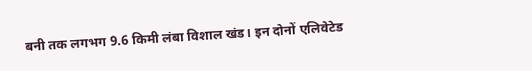बनी तक लगभग 9.6 किमी लंबा विशाल खंड। इन दोनों एलिवेटेड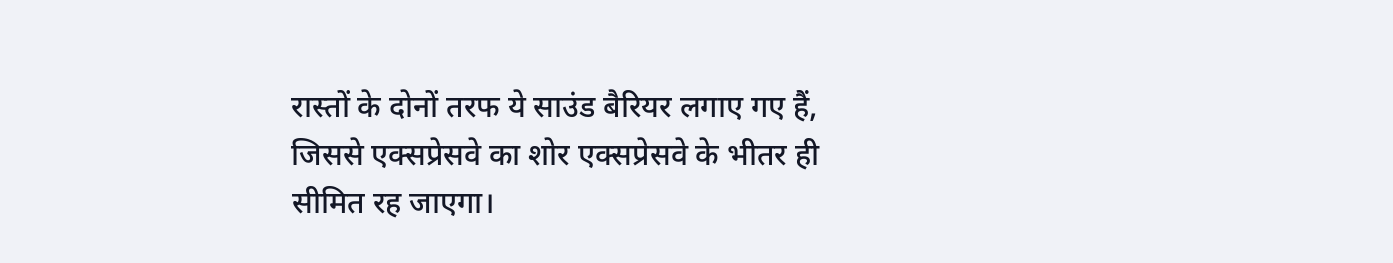रास्तों के दोनों तरफ ये साउंड बैरियर लगाए गए हैं, जिससे एक्सप्रेसवे का शोर एक्सप्रेसवे के भीतर ही सीमित रह जाएगा।